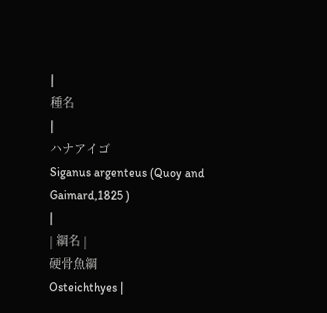|
種名
|
ハナアイゴ
Siganus argenteus (Quoy and Gaimard,1825 )
|
| 綱名 |
硬骨魚綱
Osteichthyes |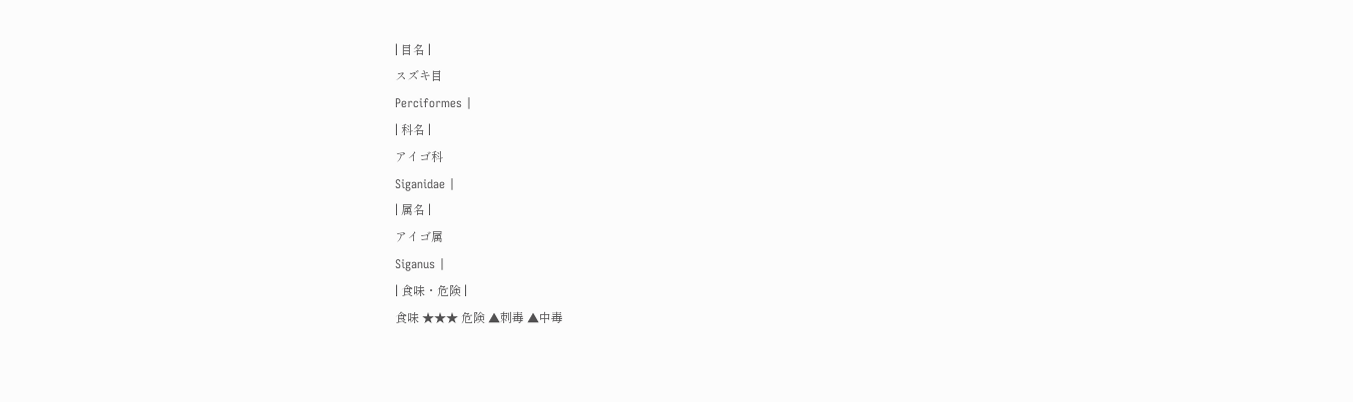| 目名 |
スズキ目
Perciformes |
| 科名 |
アイゴ科
Siganidae |
| 属名 |
アイゴ属
Siganus |
| 食味・危険 |
食味 ★★★ 危険 ▲刺毒 ▲中毒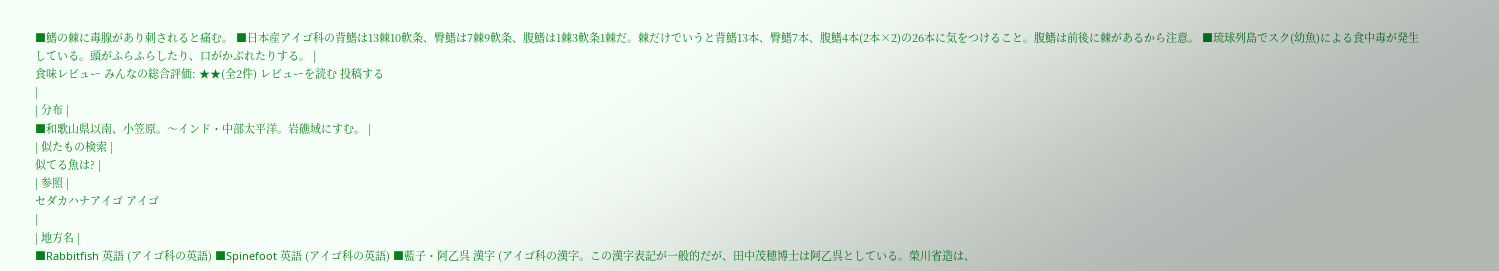■鰭の棘に毒腺があり刺されると痛む。 ■日本産アイゴ科の背鰭は13棘10軟条、臀鰭は7棘9軟条、腹鰭は1棘3軟条1棘だ。棘だけでいうと背鰭13本、臀鰭7本、腹鰭4本(2本×2)の26本に気をつけること。腹鰭は前後に棘があるから注意。 ■琉球列島でスク(幼魚)による食中毒が発生している。頭がふらふらしたり、口がかぶれたりする。 |
食味レビュー みんなの総合評価: ★★(全2件) レビューを読む 投稿する
|
| 分布 |
■和歌山県以南、小笠原。〜インド・中部太平洋。岩礁域にすむ。 |
| 似たもの検索 |
似てる魚は? |
| 参照 |
セダカハナアイゴ アイゴ
|
| 地方名 |
■Rabbitfish 英語 (アイゴ科の英語) ■Spinefoot 英語 (アイゴ科の英語) ■藍子・阿乙呉 漢字 (アイゴ科の漢字。この漢字表記が一般的だが、田中茂穂博士は阿乙呉としている。榮川省造は、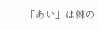「あい」は棘の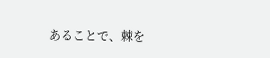あることで、棘を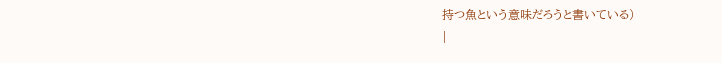持つ魚という意味だろうと書いている)
|